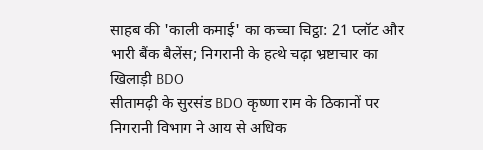साहब की 'काली कमाई' का कच्चा चिट्ठा: 21 प्लॉट और भारी बैंक बैलेंस; निगरानी के हत्थे चढ़ा भ्रष्टाचार का खिलाड़ी BDO
सीतामढ़ी के सुरसंड BDO कृष्णा राम के ठिकानों पर निगरानी विभाग ने आय से अधिक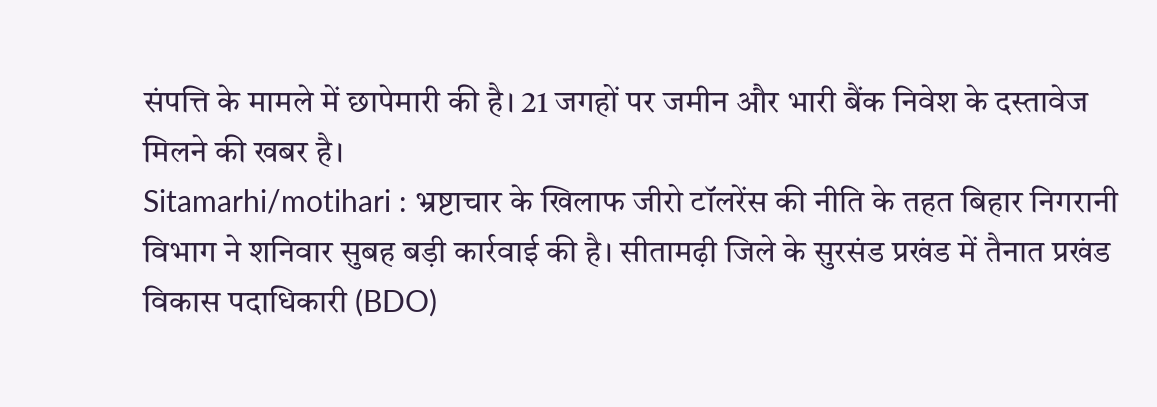संपत्ति के मामले में छापेमारी की है। 21 जगहों पर जमीन और भारी बैंक निवेश के दस्तावेज मिलने की खबर है।
Sitamarhi/motihari : भ्रष्टाचार के खिलाफ जीरो टॉलरेंस की नीति के तहत बिहार निगरानी विभाग ने शनिवार सुबह बड़ी कार्रवाई की है। सीतामढ़ी जिले के सुरसंड प्रखंड में तैनात प्रखंड विकास पदाधिकारी (BDO)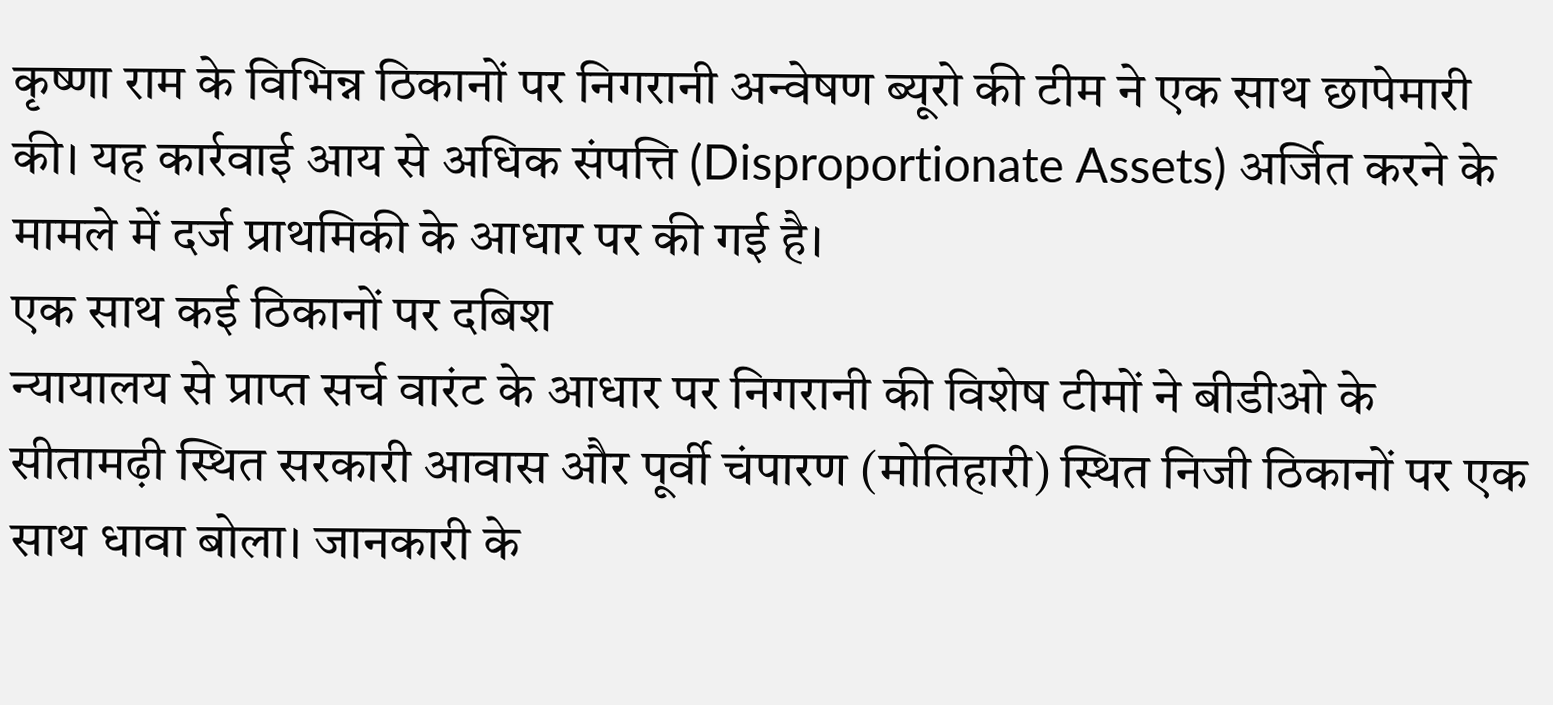कृष्णा राम के विभिन्न ठिकानों पर निगरानी अन्वेषण ब्यूरो की टीम ने एक साथ छापेमारी की। यह कार्रवाई आय से अधिक संपत्ति (Disproportionate Assets) अर्जित करने के मामले में दर्ज प्राथमिकी के आधार पर की गई है।
एक साथ कई ठिकानों पर दबिश
न्यायालय से प्राप्त सर्च वारंट के आधार पर निगरानी की विशेष टीमों ने बीडीओ के सीतामढ़ी स्थित सरकारी आवास और पूर्वी चंपारण (मोतिहारी) स्थित निजी ठिकानों पर एक साथ धावा बोला। जानकारी के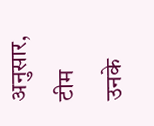अनुसार, टीम उनके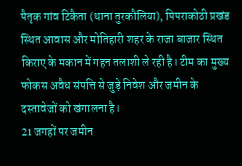पैतृक गांव टिकैता (थाना तुरकौलिया), पिपराकोठी प्रखंड स्थित आवास और मोतिहारी शहर के राजा बाजार स्थित किराए के मकान में गहन तलाशी ले रही है। टीम का मुख्य फोकस अवैध संपत्ति से जुड़े निवेश और जमीन के दस्तावेजों को खंगालना है।
21 जगहों पर जमीन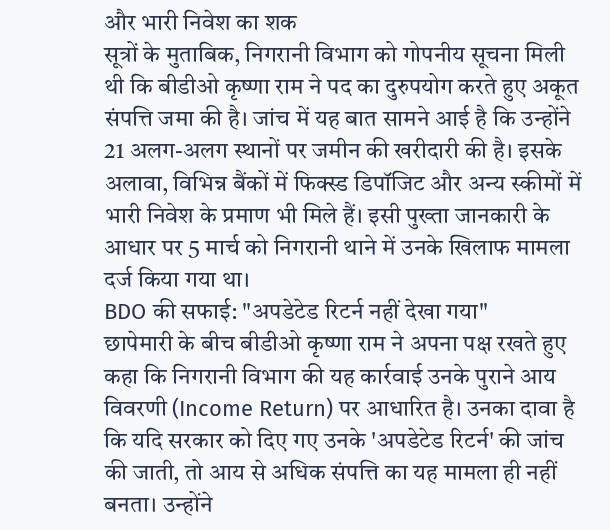और भारी निवेश का शक
सूत्रों के मुताबिक, निगरानी विभाग को गोपनीय सूचना मिली थी कि बीडीओ कृष्णा राम ने पद का दुरुपयोग करते हुए अकूत संपत्ति जमा की है। जांच में यह बात सामने आई है कि उन्होंने 21 अलग-अलग स्थानों पर जमीन की खरीदारी की है। इसके अलावा, विभिन्न बैंकों में फिक्स्ड डिपॉजिट और अन्य स्कीमों में भारी निवेश के प्रमाण भी मिले हैं। इसी पुख्ता जानकारी के आधार पर 5 मार्च को निगरानी थाने में उनके खिलाफ मामला दर्ज किया गया था।
BDO की सफाई: "अपडेटेड रिटर्न नहीं देखा गया"
छापेमारी के बीच बीडीओ कृष्णा राम ने अपना पक्ष रखते हुए कहा कि निगरानी विभाग की यह कार्रवाई उनके पुराने आय विवरणी (Income Return) पर आधारित है। उनका दावा है कि यदि सरकार को दिए गए उनके 'अपडेटेड रिटर्न' की जांच की जाती, तो आय से अधिक संपत्ति का यह मामला ही नहीं बनता। उन्होंने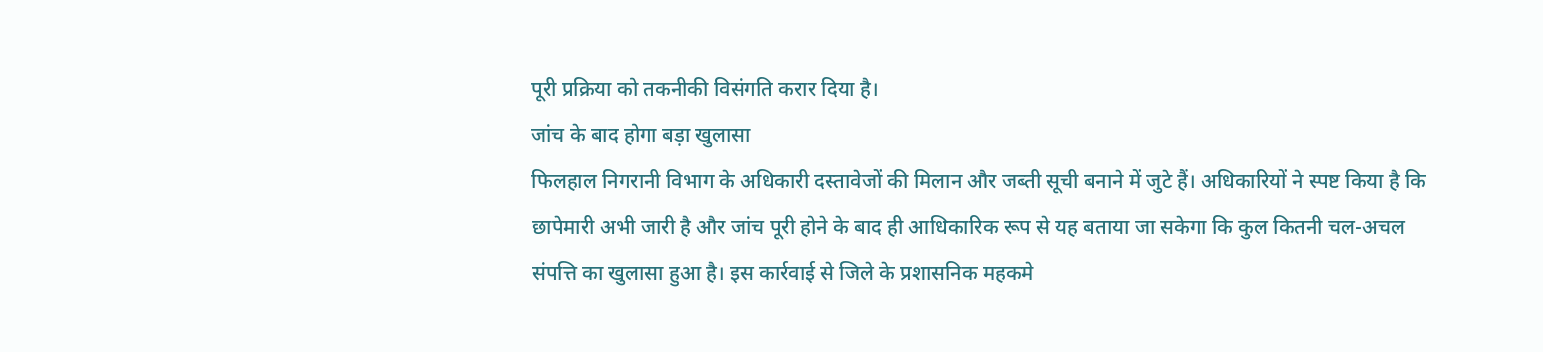पूरी प्रक्रिया को तकनीकी विसंगति करार दिया है।
जांच के बाद होगा बड़ा खुलासा
फिलहाल निगरानी विभाग के अधिकारी दस्तावेजों की मिलान और जब्ती सूची बनाने में जुटे हैं। अधिकारियों ने स्पष्ट किया है कि छापेमारी अभी जारी है और जांच पूरी होने के बाद ही आधिकारिक रूप से यह बताया जा सकेगा कि कुल कितनी चल-अचल संपत्ति का खुलासा हुआ है। इस कार्रवाई से जिले के प्रशासनिक महकमे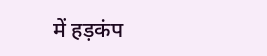में हड़कंप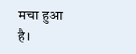मचा हुआ है।